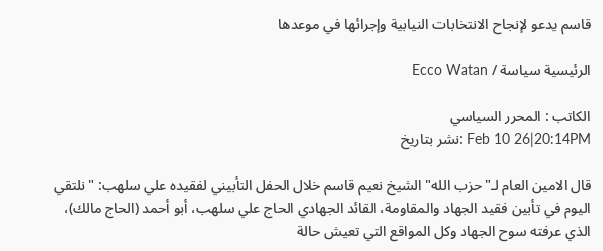قاسم يدعو لإنجاح الانتخابات النيابية وإجرائها في موعدها

الرئيسية سياسة / Ecco Watan

الكاتب : المحرر السياسي
Feb 10 26|20:14PM :نشر بتاريخ

قال الامين العام لـ"حزب الله" الشيخ نعيم قاسم خلال الحفل التأبيني لفقيده علي سلهب: "نلتقي اليوم في تأبين فقيد الجهاد والمقاومة، القائد الجهادي الحاج علي سلهب، أبو أحمد (الحاج مالك)، الذي عرفته سوح الجهاد وكل المواقع التي تعيش حالة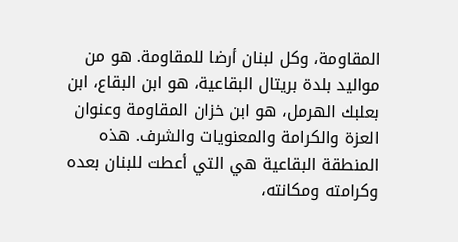المقاومة، وكل لبنان أرضا للمقاومة. هو من مواليد بلدة بريتال البقاعية، هو ابن البقاع، ابن بعلبك الهرمل، هو ابن خزان المقاومة وعنوان العزة والكرامة والمعنويات والشرف. هذه المنطقة البقاعية هي التي أعطت للبنان بعده وكرامته ومكانته،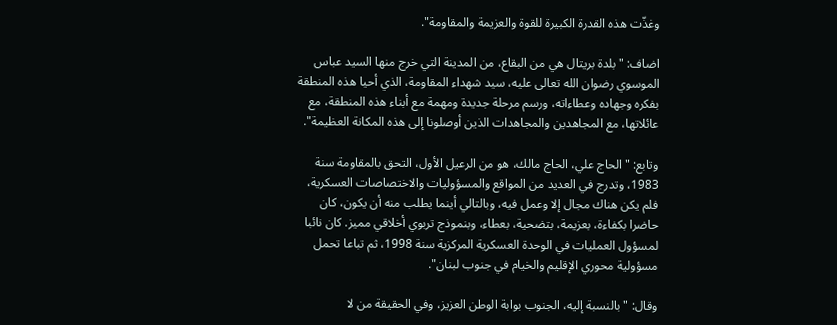وغذّت هذه القدرة الكبيرة للقوة والعزيمة والمقاومة".

اضاف: "بلدة بريتال هي من البقاع، من المدينة التي خرج منها السيد عباس الموسوي رضوان الله تعالى عليه، سيد شهداء المقاومة، الذي أحيا هذه المنطقة بفكره وجهاده وعطاءاته، ورسم مرحلة جديدة ومهمة مع أبناء هذه المنطقة، مع عائلاتها، مع المجاهدين والمجاهدات الذين أوصلونا إلى هذه المكانة العظيمة".

وتابع: "الحاج علي، الحاج مالك، هو من الرعيل الأول، التحق بالمقاومة سنة 1983، وتدرج في العديد من المواقع والمسؤوليات والاختصاصات العسكرية، فلم يكن هناك مجال إلا وعمل فيه، وبالتالي أينما يطلب منه أن يكون، كان حاضرا بكفاءة، بعزيمة، بتضحية، بعطاء، وبنموذج تربوي أخلاقي مميز. كان نائبا لمسؤول العمليات في الوحدة العسكرية المركزية سنة 1998، ثم تباعا تحمل مسؤولية محوري الإقليم والخيام في جنوب لبنان".

وقال: "بالنسبة إليه، الجنوب بوابة الوطن العزيز، وفي الحقيقة من لا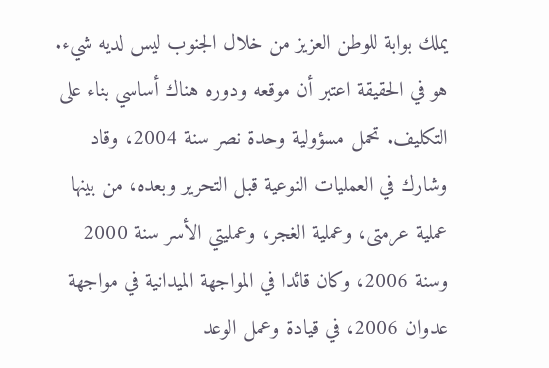يملك بوابة للوطن العزيز من خلال الجنوب ليس لديه شيء. هو في الحقيقة اعتبر أن موقعه ودوره هناك أساسي بناء على التكليف. تحمل مسؤولية وحدة نصر سنة 2004، وقاد وشارك في العمليات النوعية قبل التحرير وبعده، من بينها عملية عرمتى، وعملية الغجر، وعمليتي الأسر سنة 2000 وسنة 2006، وكان قائدا في المواجهة الميدانية في مواجهة عدوان 2006، في قيادة وعمل الوعد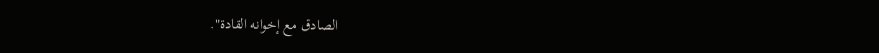الصادق مع إخوانه القادة".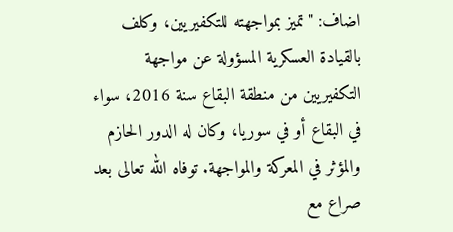اضاف: "تميز بمواجهته للتكفيريين، وكلف بالقيادة العسكرية المسؤولة عن مواجهة التكفيريين من منطقة البقاع سنة 2016، سواء في البقاع أو في سوريا، وكان له الدور الحازم والمؤثر في المعركة والمواجهة. توفاه الله تعالى بعد صراع مع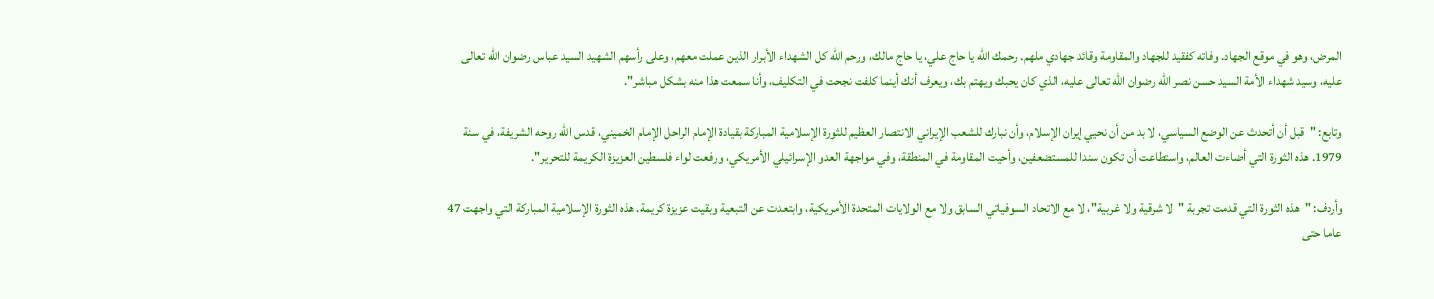المرض، وهو في موقع الجهاد. وفاته كفقيد للجهاد والمقاومة وقائد جهادي ملهم. رحمك الله يا حاج علي، يا حاج مالك، ورحم الله كل الشهداء الأبرار الذين عملت معهم، وعلى رأسهم الشهيد السيد عباس رضوان الله تعالى عليه، وسيد شهداء الأمة السيد حسن نصر الله رضوان الله تعالى عليه، الذي كان يحبك ويهتم بك، ويعرف أنك أينما كلفت نجحت في التكليف، وأنا سمعت هذا منه بشكل مباشر".

وتابع: "قبل أن أتحدث عن الوضع السياسي، لا بد من أن نحيي إيران الإسلام، وأن نبارك للشعب الإيراني الانتصار العظيم للثورة الإسلامية المباركة بقيادة الإمام الراحل الإمام الخميني، قدس الله روحه الشريفة، في سنة 1979. هذه الثورة التي أضاءت العالم، واستطاعت أن تكون سندا للمستضعفين، وأحيت المقاومة في المنطقة، وفي مواجهة العدو الإسرائيلي الأمريكي، ورفعت لواء فلسطين العزيزة الكريمة للتحرير".

وأردف: "هذه الثورة التي قدمت تجربة "لا شرقية ولا غربية"، لا مع الاتحاد السوفياتي السابق ولا مع الولايات المتحدة الأمريكية، وابتعدت عن التبعية وبقيت عزيزة كريمة. هذه الثورة الإسلامية المباركة التي واجهت 47 عاما حتى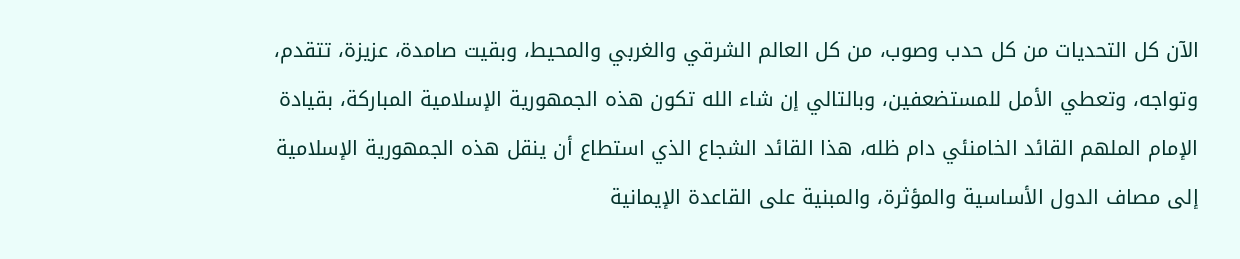الآن كل التحديات من كل حدب وصوب، من كل العالم الشرقي والغربي والمحيط، وبقيت صامدة، عزيزة، تتقدم، وتواجه، وتعطي الأمل للمستضعفين، وبالتالي إن شاء الله تكون هذه الجمهورية الإسلامية المباركة، بقيادة الإمام الملهم القائد الخامنئي دام ظله، هذا القائد الشجاع الذي استطاع أن ينقل هذه الجمهورية الإسلامية إلى مصاف الدول الأساسية والمؤثرة، والمبنية على القاعدة الإيمانية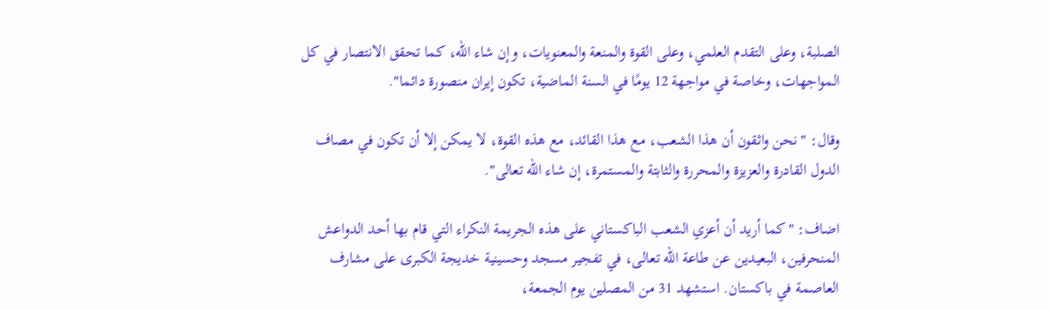الصلبة، وعلى التقدم العلمي، وعلى القوة والمنعة والمعنويات، وإن شاء الله، كما تحقق الانتصار في كل المواجهات، وخاصة في مواجهة 12 يومًا في السنة الماضية، تكون إيران منصورة دائما".

وقال: "نحن واثقون أن هذا الشعب، مع هذا القائد، مع هذه القوة، لا يمكن إلا أن تكون في مصاف الدول القادرة والعزيزة والمحررة والثابتة والمستمرة، إن شاء الله تعالى".

اضاف: "كما أريد أن أعزي الشعب الباكستاني على هذه الجريمة النكراء التي قام بها أحد الدواعش المنحرفين، البعيدين عن طاعة الله تعالى، في تفجير مسجد وحسينية خديجة الكبرى على مشارف العاصمة في باكستان. استشهد 31 من المصلين يوم الجمعة،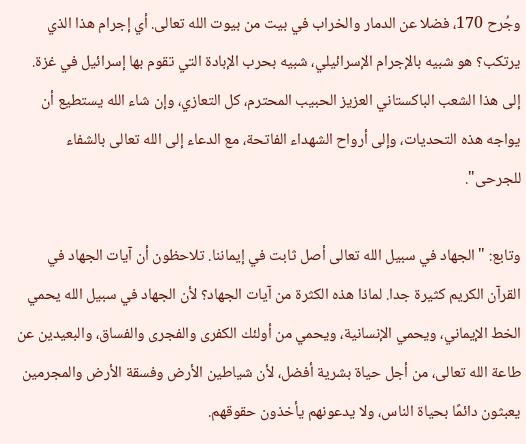وجُرح 170، فضلا عن الدمار والخراب في بيت من بيوت الله تعالى. أي إجرام هذا الذي يرتكب؟ هو شبيه بالإجرام الإسرائيلي، شبيه بحرب الإبادة التي تقوم بها إسرائيل في غزة. إلى هذا الشعب الباكستاني العزيز الحبيب المحترم، كل التعازي، وإن شاء الله يستطيع أن يواجه هذه التحديات، وإلى أرواح الشهداء الفاتحة، مع الدعاء إلى الله تعالى بالشفاء للجرحى".

وتابع: "الجهاد في سبيل الله تعالى أصل ثابت في إيماننا. تلاحظون أن آيات الجهاد في القرآن الكريم كثيرة جدا. لماذا هذه الكثرة من آيات الجهاد؟ لأن الجهاد في سبيل الله يحمي الخط الإيماني، ويحمي الإنسانية، ويحمي من أولئك الكفرى والفجرى والفساق، والبعيدين عن طاعة الله تعالى، من أجل حياة بشرية أفضل، لأن شياطين الأرض وفسقة الأرض والمجرمين يعبثون دائمًا بحياة الناس، ولا يدعونهم يأخذون حقوقهم.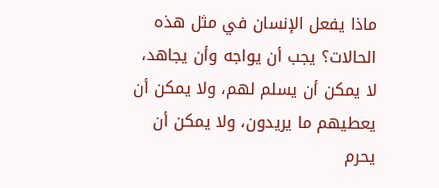ماذا يفعل الإنسان في مثل هذه الحالات؟ يجب أن يواجه وأن يجاهد، لا يمكن أن يسلم لهم، ولا يمكن أن يعطيهم ما يريدون، ولا يمكن أن يحرم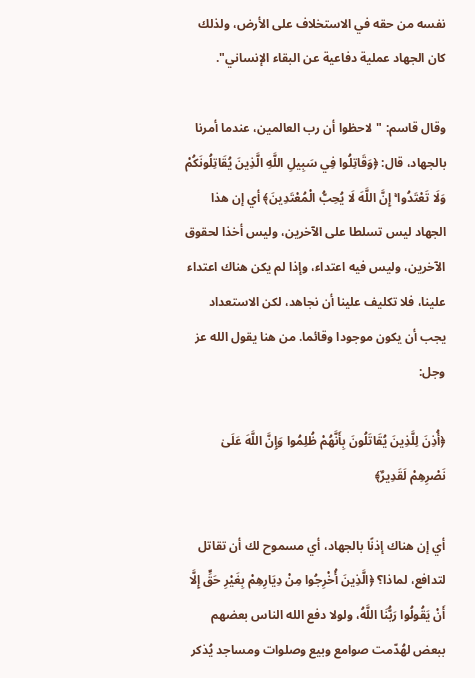نفسه من حقه في الاستخلاف على الأرض، ولذلك كان الجهاد عملية دفاعية عن البقاء الإنساني".

وقال قاسم: "لاحظوا أن رب العالمين، عندما أمرنا بالجهاد، قال: ﴿وَقَاتِلُوا فِي سَبِيلِ اللَّهِ الَّذِينَ يُقَاتِلُونَكُمْ وَلَا تَعْتَدُوا ۚ إِنَّ اللَّهَ لَا يُحِبُّ الْمُعْتَدِينَ﴾ أي إن هذا الجهاد ليس تسلطا على الآخرين، وليس أخذا لحقوق الآخرين، وليس فيه اعتداء، وإذا لم يكن هناك اعتداء علينا، فلا تكليف علينا أن نجاهد، لكن الاستعداد يجب أن يكون موجودا وقائما. من هنا يقول الله عز وجل:

﴿أُذِنَ لِلَّذِينَ يُقَاتَلُونَ بِأَنَّهُمْ ظُلِمُوا وَإِنَّ اللَّهَ عَلَىٰ نَصْرِهِمْ لَقَدِيرٌ﴾

أي إن هناك إذنًا بالجهاد، أي مسموح لك أن تقاتل لتدافع، لماذا؟ ﴿الَّذِينَ أُخْرِجُوا مِنْ دِيَارِهِمْ بِغَيْرِ حَقٍّ إِلَّا أَنْ يَقُولُوا رَبُّنَا اللَّهُ، ولولا دفع الله الناس بعضهم ببعض لهُدّمت صوامع وبيع وصلوات ومساجد يُذكر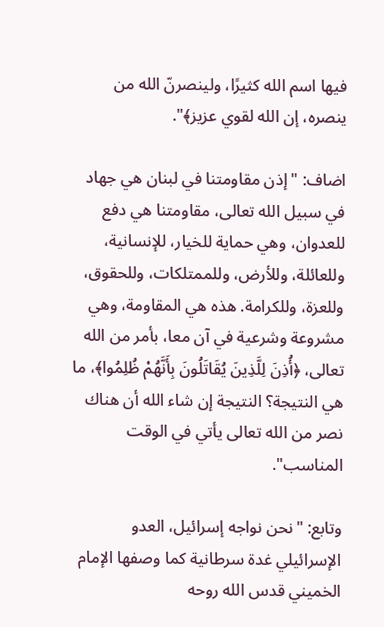فيها اسم الله كثيرًا، ولينصرنّ الله من ينصره، إن الله لقوي عزيز﴾".

اضاف: "إذن مقاومتنا في لبنان هي جهاد في سبيل الله تعالى، مقاومتنا هي دفع للعدوان، وهي حماية للخيار، للإنسانية، وللعائلة، وللأرض، وللممتلكات، وللحقوق، وللعزة، وللكرامة. هذه هي المقاومة، وهي مشروعة وشرعية في آن معا، بأمر من الله تعالى، ﴿أُذِنَ لِلَّذِينَ يُقَاتَلُونَ بِأَنَّهُمْ ظُلِمُوا﴾، ما هي النتيجة؟ النتيجة إن شاء الله أن هناك نصر من الله تعالى يأتي في الوقت المناسب".

وتابع: "نحن نواجه إسرائيل، العدو الإسرائيلي غدة سرطانية كما وصفها الإمام الخميني قدس الله روحه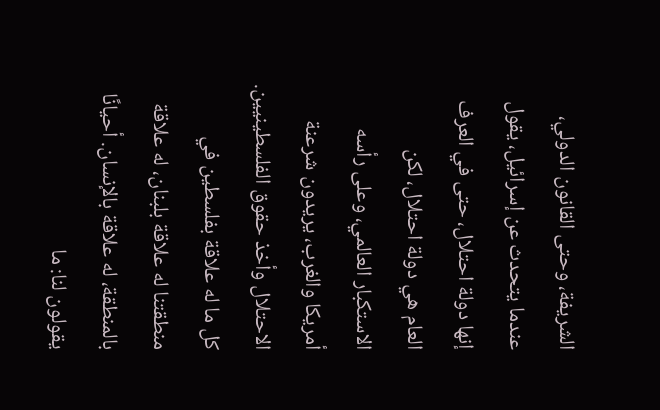الشريفة، وحتى القانون الدولي، عندما يتحدث عن إسرائيل، يقول إنها دولة احتلال، حتى في العرف العام هي دولة احتلال، لكن الاستكبار العالمي، وعلى رأسه أمريكا والغرب، يريدون شرعنة الاحتلال وأخذ حقوق الفلسطينيين. كل ما له علاقة بفلسطين في منطقتنا له علاقة بلبنان، له علاقة بالمنطقة، له علاقة بالإنسان. أحيانًا يقولون لنا: ما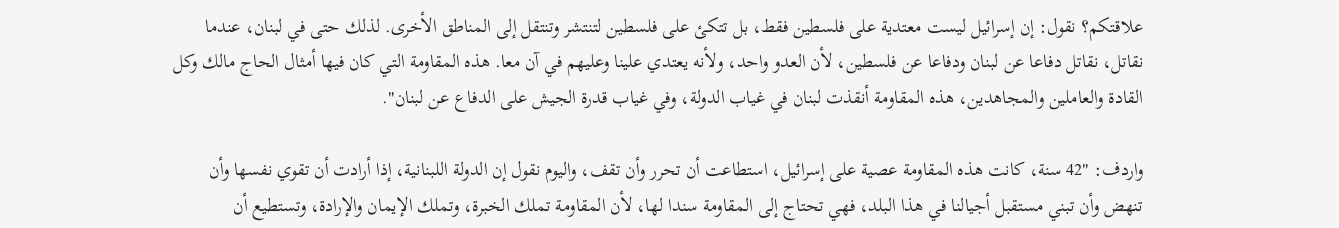علاقتكم؟ نقول: إن إسرائيل ليست معتدية على فلسطين فقط، بل تتكئ على فلسطين لتنتشر وتنتقل إلى المناطق الأخرى. لذلك حتى في لبنان، عندما نقاتل، نقاتل دفاعا عن لبنان ودفاعا عن فلسطين، لأن العدو واحد، ولأنه يعتدي علينا وعليهم في آن معا. هذه المقاومة التي كان فيها أمثال الحاج مالك وكل القادة والعاملين والمجاهدين، هذه المقاومة أنقذت لبنان في غياب الدولة، وفي غياب قدرة الجيش على الدفاع عن لبنان".

واردف: "42 سنة، كانت هذه المقاومة عصية على إسرائيل، استطاعت أن تحرر وأن تقف، واليوم نقول إن الدولة اللبنانية، إذا أرادت أن تقوي نفسها وأن تنهض وأن تبني مستقبل أجيالنا في هذا البلد، فهي تحتاج إلى المقاومة سندا لها، لأن المقاومة تملك الخبرة، وتملك الإيمان والإرادة، وتستطيع أن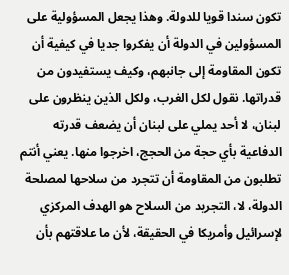تكون سندا قويا للدولة. وهذا يجعل المسؤولية على المسؤولين في الدولة أن يفكروا جديا في كيفية أن تكون المقاومة إلى جانبهم، وكيف يستفيدون من قدراتها. نقول لكل الغرب، ولكل الذين ينظرون على لبنان، لا أحد يملي على لبنان أن يضعف قدرته الدفاعية بأي حجة من الحجج، اخرجوا منها. يعني أنتم تطلبون من المقاومة أن تتجرد من سلاحها لمصلحة الدولة، لا، التجريد من السلاح هو الهدف المركزي لإسرائيل وأمريكا في الحقيقة، لأن ما علاقتهم بأن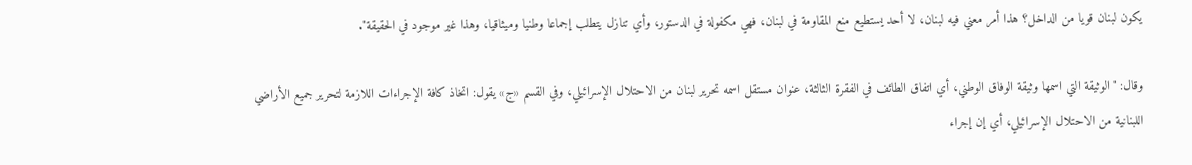يكون لبنان قويا من الداخل؟ هذا أمر معني فيه لبنان، لا أحد يستطيع منع المقاومة في لبنان، فهي مكفولة في الدستور، وأي تنازل يتطلب إجماعا وطنيا وميثاقيا، وهذا غير موجود في الحقيقة".

وقال: "الوثيقة التي اسمها وثيقة الوفاق الوطني، أي اتفاق الطائف في الفقرة الثالثة، عنوان مستقل اسمه تحرير لبنان من الاحتلال الإسرائيلي، وفي القسم «ج» يقول: اتخاذ كافة الإجراءات اللازمة لتحرير جميع الأراضي اللبنانية من الاحتلال الإسرائيلي، أي إن إجراء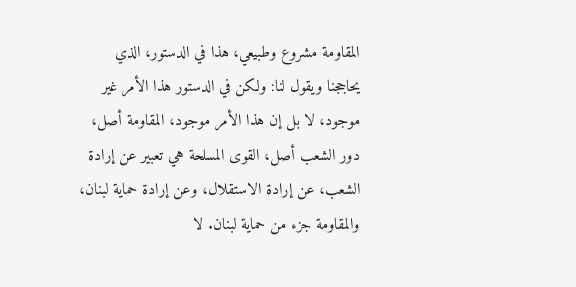المقاومة مشروع وطبيعي، هذا في الدستور، الذي يحاججنا ويقول لنا: ولكن في الدستور هذا الأمر غير موجود، لا بل إن هذا الأمر موجود، المقاومة أصل، دور الشعب أصل، القوى المسلحة هي تعبير عن إرادة الشعب، عن إرادة الاستقلال، وعن إرادة حماية لبنان، والمقاومة جزء من حماية لبنان. لا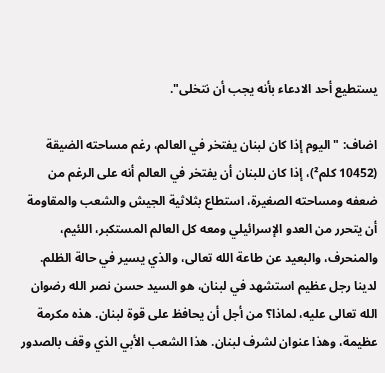يستطيع أحد الادعاء بأنه يجب أن نتخلى".

اضاف: "اليوم إذا كان لبنان يفتخر في العالم، رغم مساحته الضيقة (10452 كلم²)، إذا كان للبنان أن يفتخر في العالم أنه على الرغم من ضعفه ومساحته الصغيرة، استطاع بثلاثية الجيش والشعب والمقاومة أن يتحرر من العدو الإسرائيلي ومعه كل العالم المستكبر، اللئيم، والمنحرف، والبعيد عن طاعة الله تعالى، والذي يسير في حالة الظلم. لدينا رجل عظيم استشهد في لبنان، هو السيد حسن نصر الله رضوان الله تعالى عليه، لماذا؟ من أجل أن يحافظ على قوة لبنان. هذه مكرمة عظيمة، وهذا عنوان لشرف لبنان. هذا الشعب الأبي الذي وقف بالصدور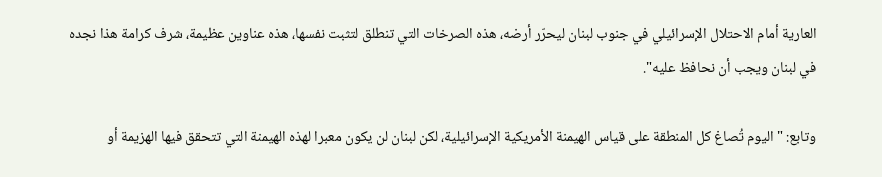العارية أمام الاحتلال الإسرائيلي في جنوب لبنان ليحرّر أرضه، هذه الصرخات التي تنطلق لتثبت نفسها، هذه عناوين عظيمة، شرف كرامة هذا نجده في لبنان ويجب أن نحافظ عليه".

وتابع: "اليوم تُصاغ كل المنطقة على قياس الهيمنة الأمريكية الإسرائيلية، لكن لبنان لن يكون معبرا لهذه الهيمنة التي تتحقق فيها الهزيمة أو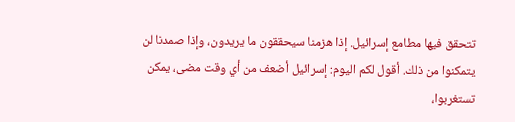تتحقق فيها مطامع إسرائيل. إذا هزمنا سيحققون ما يريدون، وإذا صمدنا لن يتمكنوا من ذلك. أقول لكم اليوم: إسرائيل أضعف من أي وقت مضى، يمكن تستغربوا،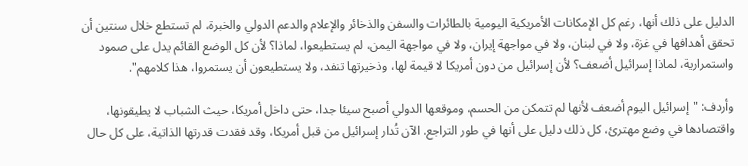الدليل على ذلك أنها، رغم كل الإمكانات الأمريكية اليومية بالطائرات والسفن والذخائر والإعلام والدعم الدولي والخبرة، لم تستطع خلال سنتين أن تحقق أهدافها في غزة، ولا في لبنان، ولا في مواجهة إيران، ولا في مواجهة اليمن، لم يستطيعوا، لماذا؟ لأن كل الوضع القائم يدل على صمود واستمرارية، لماذا إسرائيل أضعف؟ لأن إسرائيل من دون أمريكا لا قيمة لها، وذخيرتها تنفد، ولا يستطيعون أن يستمروا، هذا كلامهم".

وأردف: "إسرائيل اليوم أضعف لأنها لم تتمكن من الحسم، وموقعها الدولي أصبح سيئا جدا، حتى داخل أمريكا، حيث الشباب لا يطيقونها، واقتصادها في وضع مهترئ، كل ذلك دليل على أنها في طور التراجع. الآن تُدار إسرائيل من قبل أمريكا، وقد فقدت قدرتها الذاتية، على كل حال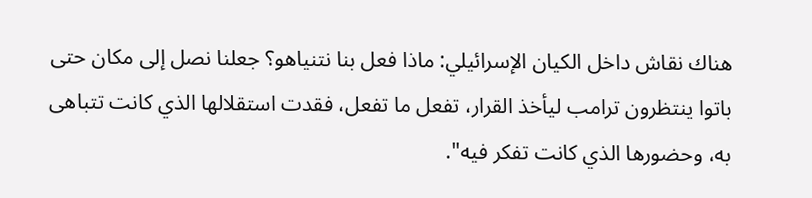هناك نقاش داخل الكيان الإسرائيلي: ماذا فعل بنا نتنياهو؟ جعلنا نصل إلى مكان حتى باتوا ينتظرون ترامب ليأخذ القرار، تفعل ما تفعل، فقدت استقلالها الذي كانت تتباهى به، وحضورها الذي كانت تفكر فيه".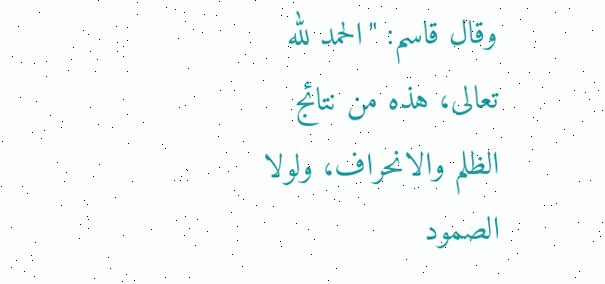وقال قاسم: "الحمد لله تعالى، هذه من نتائج الظلم والانحراف، ولولا الصمود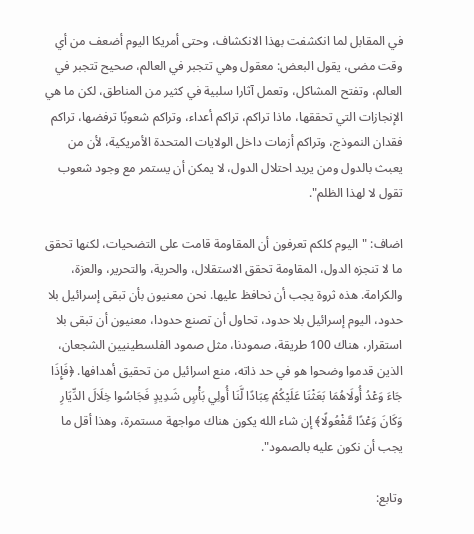في المقابل لما انكشفت بهذا الانكشاف، وحتى أمريكا اليوم أضعف من أي وقت مضى، يقول البعض: معقول وهي تتجبر في العالم، صحيح تتجبر في العالم، وتفتح المشاكل، وتعمل آثارا سلبية في كثير من المناطق، لكن ما هي الإنجازات التي تحققها، ماذا تراكم، تراكم أعداء، وتراكم شعوبًا ترفضها، تراكم فقدان النموذج، وتراكم أزمات داخل الولايات المتحدة الأمريكية، لأن من يعبث بالدول ومن يريد احتلال الدول، لا يمكن أن يستمر مع وجود شعوب تقول لا لهذا الظلم".

اضاف: "اليوم كلكم تعرفون أن المقاومة قامت على التضحيات، لكنها تحقق ما لا تنجزه الدول، المقاومة تحقق الاستقلال، والحرية، والتحرير، والعزة، والكرامة. هذه ثروة يجب أن نحافظ عليها. نحن معنيون بأن تبقى إسرائيل بلا حدود، اليوم إسرائيل بلا حدود، تحاول أن تصنع حدودا، معنيون أن تبقى بلا استقرار، هناك 100 طريقة، صمودنا، مثل صمود الفلسطينيين الشجعان، الذين قدموا وضحوا هو في حد ذاته، منع اسرائيل من تحقيق أهدافها. ﴿فَإِذَا جَاءَ وَعْدُ أُولَاهُمَا بَعَثْنَا عَلَيْكُمْ عِبَادًا لَّنَا أُولِي بَأْسٍ شَدِيدٍ فَجَاسُوا خِلَالَ الدِّيَارِ وَكَانَ وَعْدًا مَّفْعُولًا﴾ إن شاء الله يكون هناك مواجهة مستمرة، وهذا أقل ما يجب أن نكون عليه بالصمود".

وتابع: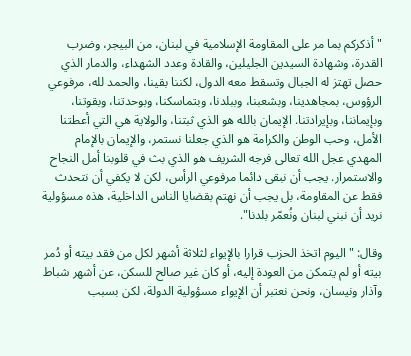"أذكركم بما مر على المقاومة الإسلامية في لبنان، من البيجر، وضرب القدرة، وشهادة السيدين الجليلين، والقادة وعدد الشهداء، والدمار الذي حصل تهتز له الجبال وتسقط معه الدول، لكننا بقينا، والحمد لله، مرفوعي الرؤوس، بمجاهدينا، وبشعبنا، وببلدنا، وبتماسكنا، وبوحدتنا، وبقوتنا، وبإيماننا، وبإيرادتنا. الإيمان بالله هو الذي ثبتنا، والولاية هي التي أعطتنا الأمل، وحب الوطن والكرامة هو الذي جعلنا نستمر، والإيمان بالإمام المهدي عجل الله تعالى فرجه الشريف هو الذي بث في قلوبنا أمل النجاح والاستمرار. يجب أن نبقى دائما مرفوعي الرأس، لكن لا يكفي أن نتحدث فقط عن المقاومة، بل يجب أن نهتم بقضايا الناس الداخلية، هذه مسؤولية نريد أن نبني لبنان ونُعمّر بلدنا".

وقال: "اليوم اتخذ الحزب قرارا بالإيواء لثلاثة أشهر لكل من فقد بيته أو دُمر بيته أو لم يتمكن من العودة إليه، أو كان غير صالح للسكن، عن أشهر شباط وآذار ونيسان، ونحن نعتبر أن الإيواء مسؤولية الدولة، لكن بسبب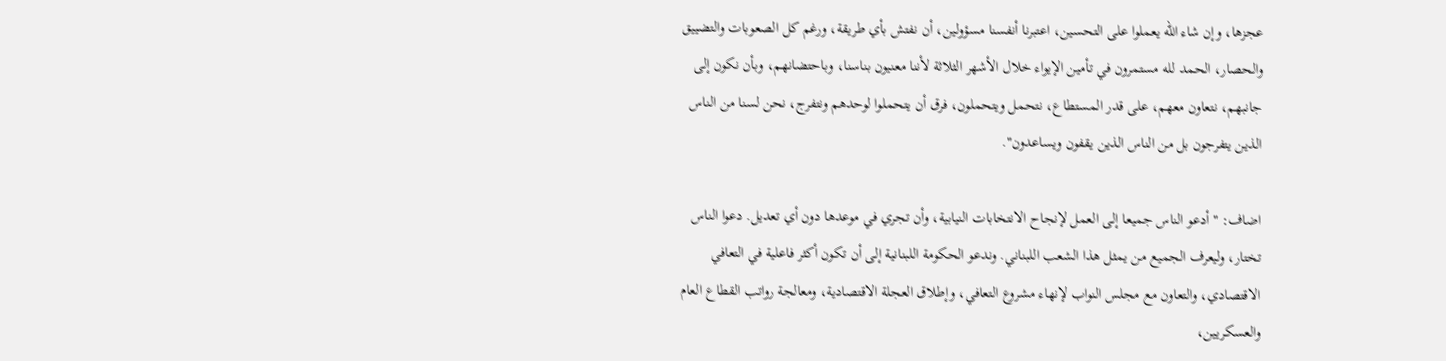عجزها، وإن شاء الله يعملوا على التحسين، اعتبرنا أنفسنا مسؤولين، أن نفتش بأي طريقة، ورغم كل الصعوبات والتضييق والحصار، الحمد لله مستمرون في تأمين الإيواء خلال الأشهر الثلاثة لأننا معنيون بناسنا، وباحتضانهم، وبأن نكون إلى جانبهم، نتعاون معهم، على قدر المستطاع، نتحمل ويتحملون، فرق أن يتحملوا لوحدهم ونتفرج، نحن لسنا من الناس الذين يتفرجون بل من الناس الذين يقفون ويساعدون".

اضاف: " أدعو الناس جميعا إلى العمل لإنجاح الانتخابات النيابية، وأن تجري في موعدها دون أي تعديل. دعوا الناس تختار، وليعرف الجميع من يمثل هذا الشعب اللبناني. وندعو الحكومة اللبنانية إلى أن تكون أكثر فاعلية في التعافي الاقتصادي، والتعاون مع مجلس النواب لإنهاء مشروع التعافي، وإطلاق العجلة الاقتصادية، ومعالجة رواتب القطاع العام والعسكريين،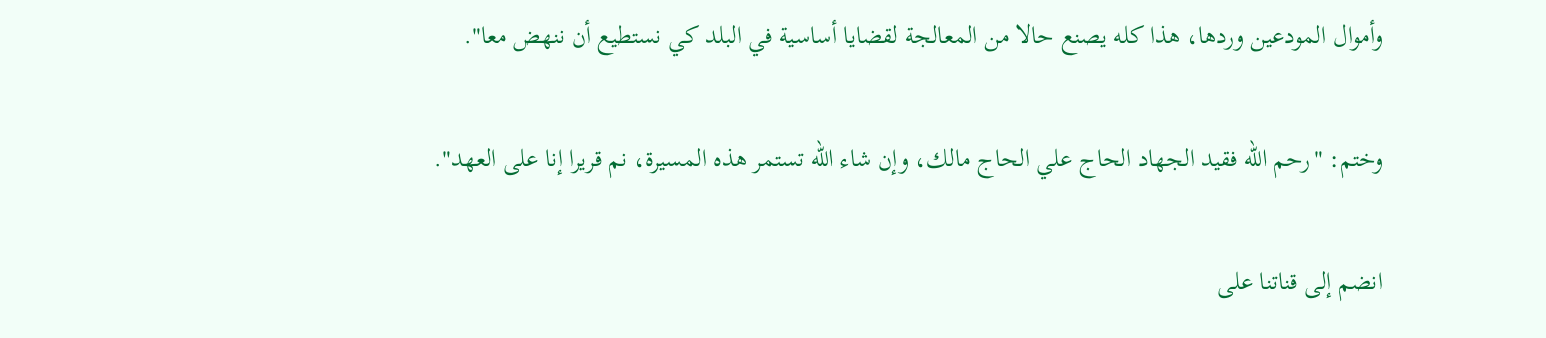وأموال المودعين وردها، هذا كله يصنع حالا من المعالجة لقضايا أساسية في البلد كي نستطيع أن ننهض معا".

وختم: "رحم الله فقيد الجهاد الحاج علي الحاج مالك، وإن شاء الله تستمر هذه المسيرة، نم قريرا إنا على العهد".

انضم إلى قناتنا على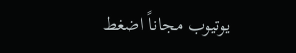يوتيوب مجاناً اضغط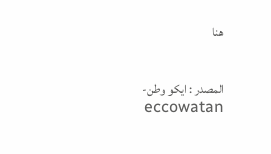هنا


المصدر : ايكو وطن-eccowatan